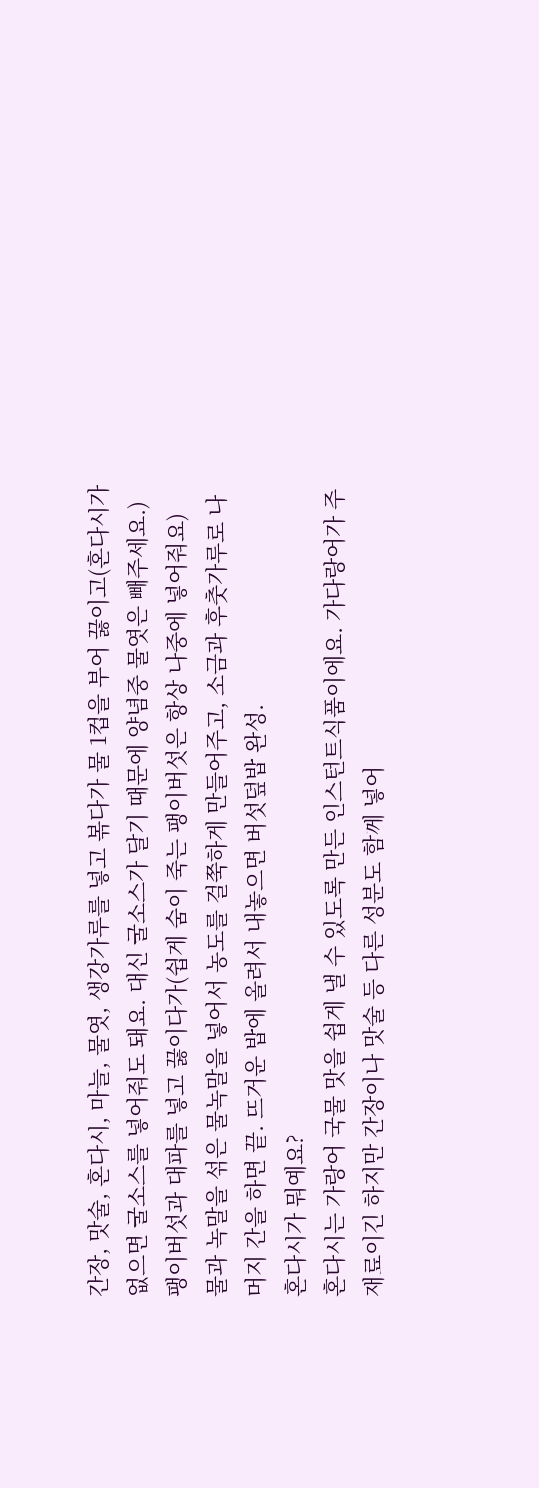간장, 맛술, 혼다시, 마늘, 물엿, 생강가루를 넣고 볶다가 물 1컵을 부어 끓이고(혼다시가 없으면 굴소스를 넣어줘도 돼요. 대신 굴소스가 달기 때문에 양념중 물엿은 빼주세요.)
팽이버섯과 대파를 넣고 끓이다가(쉽게 숨이 죽는 팽이버섯은 항상 나중에 넣어줘요)
물과 녹말을 섞은 물녹말을 넣어서 농도를 걸쭉하게 만들어주고, 소금과 후춧가루로 나머지 간을 하면 끝. 뜨거운 밥에 올려서 내놓으면 버섯덮밥 완성.
혼다시가 뭐예요?
혼다시는 가랑어 국물 맛을 쉽게 낼 수 있도록 만든 인스턴트식품이에요. 가다랑어가 주재료이긴 하지만 간장이나 맛술 등 다른 성분도 함께 넣어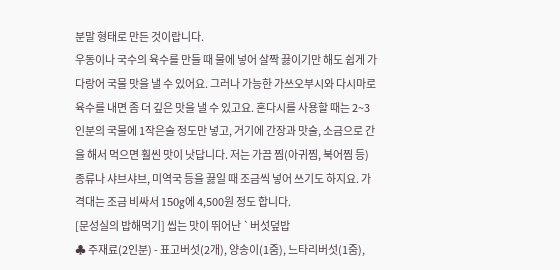분말 형태로 만든 것이랍니다.
우동이나 국수의 육수를 만들 때 물에 넣어 살짝 끓이기만 해도 쉽게 가다랑어 국물 맛을 낼 수 있어요. 그러나 가능한 가쓰오부시와 다시마로 육수를 내면 좀 더 깊은 맛을 낼 수 있고요. 혼다시를 사용할 때는 2~3인분의 국물에 1작은술 정도만 넣고, 거기에 간장과 맛술, 소금으로 간을 해서 먹으면 훨씬 맛이 낫답니다. 저는 가끔 찜(아귀찜, 북어찜 등) 종류나 샤브샤브, 미역국 등을 끓일 때 조금씩 넣어 쓰기도 하지요. 가격대는 조금 비싸서 150g에 4,500원 정도 합니다.
[문성실의 밥해먹기] 씹는 맛이 뛰어난 `버섯덮밥
♣ 주재료(2인분) - 표고버섯(2개), 양송이(1줌), 느타리버섯(1줌),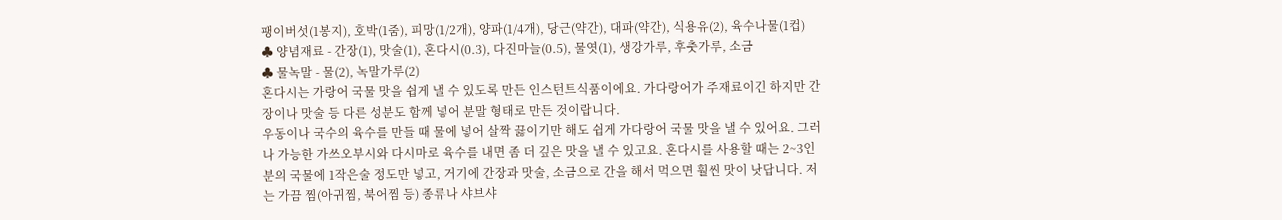팽이버섯(1봉지), 호박(1줌), 피망(1/2개), 양파(1/4개), 당근(약간), 대파(약간), 식용유(2), 육수나물(1컵)
♣ 양념재료 - 간장(1), 맛술(1), 혼다시(0.3), 다진마늘(0.5), 물엿(1), 생강가루, 후춧가루, 소금
♣ 물녹말 - 물(2), 녹말가루(2)
혼다시는 가랑어 국물 맛을 쉽게 낼 수 있도록 만든 인스턴트식품이에요. 가다랑어가 주재료이긴 하지만 간장이나 맛술 등 다른 성분도 함께 넣어 분말 형태로 만든 것이랍니다.
우동이나 국수의 육수를 만들 때 물에 넣어 살짝 끓이기만 해도 쉽게 가다랑어 국물 맛을 낼 수 있어요. 그러나 가능한 가쓰오부시와 다시마로 육수를 내면 좀 더 깊은 맛을 낼 수 있고요. 혼다시를 사용할 때는 2~3인분의 국물에 1작은술 정도만 넣고, 거기에 간장과 맛술, 소금으로 간을 해서 먹으면 훨씬 맛이 낫답니다. 저는 가끔 찜(아귀찜, 북어찜 등) 종류나 샤브샤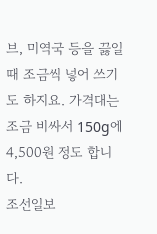브, 미역국 등을 끓일 때 조금씩 넣어 쓰기도 하지요. 가격대는 조금 비싸서 150g에 4,500원 정도 합니다.
조선일보